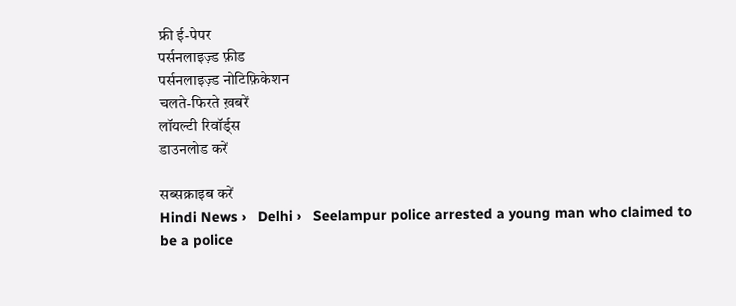फ्री ई-पेपर
पर्सनलाइज़्ड फ़ीड
पर्सनलाइज़्ड नोटिफ़िकेशन
चलते-फिरते ख़बरें
लॉयल्टी रिवॉर्ड्स
डाउनलोड करें

सब्सक्राइब करें
Hindi News ›   Delhi ›   Seelampur police arrested a young man who claimed to be a police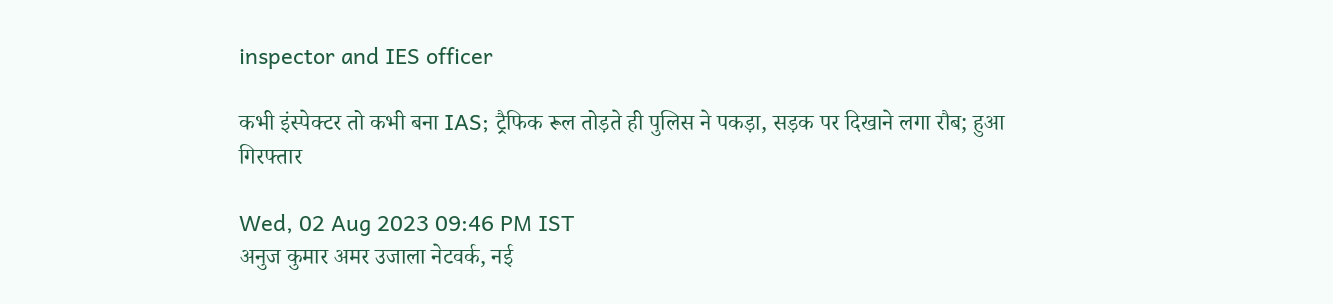inspector and IES officer

कभी इंस्पेक्टर तो कभी बना IAS; ट्रैफिक रूल तोड़ते ही पुलिस ने पकड़ा, सड़क पर दिखाने लगा रौब; हुआ गिरफ्तार

Wed, 02 Aug 2023 09:46 PM IST
अनुज कुमार अमर उजाला नेटवर्क, नई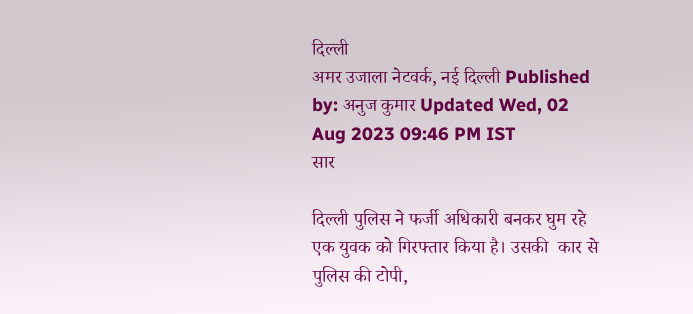दिल्ली
अमर उजाला नेटवर्क, नई दिल्ली Published by: अनुज कुमार Updated Wed, 02 Aug 2023 09:46 PM IST
सार

दिल्ली पुलिस ने फर्जी अधिकारी बनकर घुम रहे एक युवक को गिरफ्तार किया है। उसकी  कार से पुलिस की टोपी,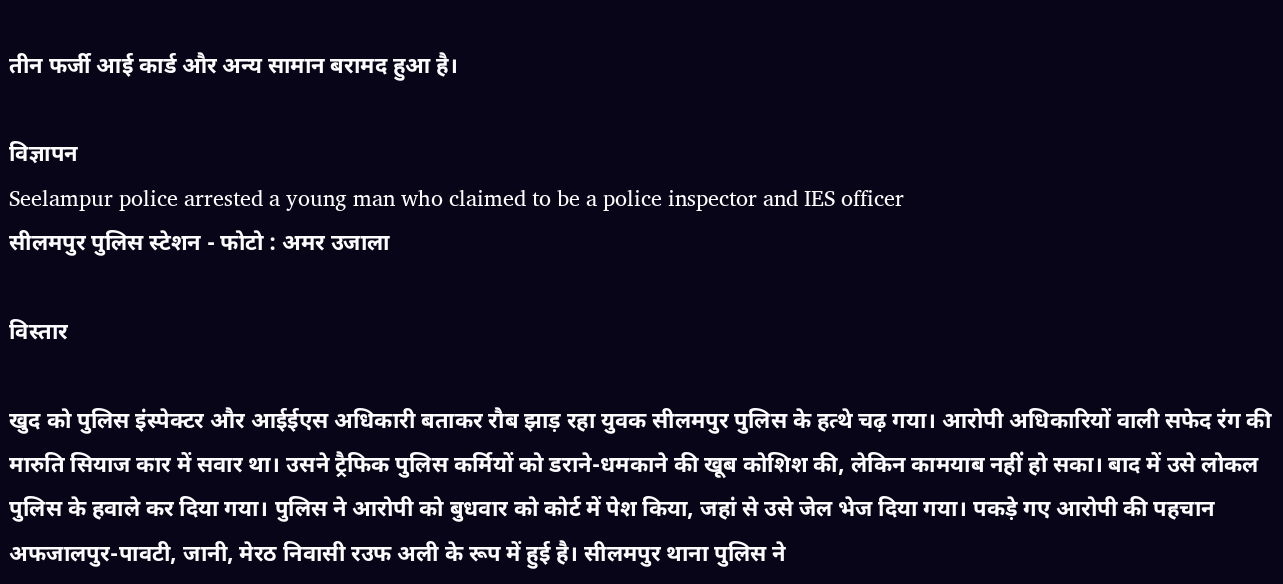तीन फर्जी आई कार्ड और अन्य सामान बरामद हुआ है।

विज्ञापन
Seelampur police arrested a young man who claimed to be a police inspector and IES officer
सीलमपुर पुलिस स्टेशन - फोटो : अमर उजाला

विस्तार

खुद को पुलिस इंस्पेक्टर और आईईएस अधिकारी बताकर रौब झाड़ रहा युवक सीलमपुर पुलिस के हत्थे चढ़ गया। आरोपी अधिकारियों वाली सफेद रंग की मारुति सियाज कार में सवार था। उसने ट्रैफिक पुलिस कर्मियों को डराने-धमकाने की खूब कोशिश की, लेकिन कामयाब नहीं हो सका। बाद में उसे लोकल पुलिस के हवाले कर दिया गया। पुलिस ने आरोपी को बुधवार को कोर्ट में पेश किया, जहां से उसे जेल भेज दिया गया। पकड़े गए आरोपी की पहचान अफजालपुर-पावटी, जानी, मेरठ निवासी रउफ अली के रूप में हुई है। सीलमपुर थाना पुलिस ने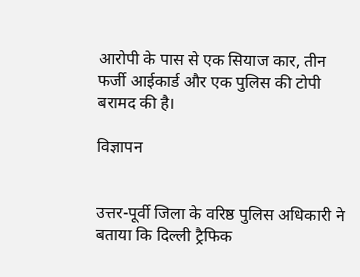आरोपी के पास से एक सियाज कार, तीन फर्जी आईकार्ड और एक पुलिस की टोपी बरामद की है।

विज्ञापन


उत्तर-पूर्वी जिला के वरिष्ठ पुलिस अधिकारी ने बताया कि दिल्ली ट्रैफिक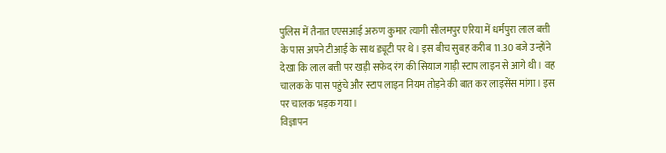पुलिस में तैनात एएसआई अरुण कुमार त्यागी सीलमपुर एरिया में धर्मपुरा लाल बत्ती के पास अपने टीआई के साथ ड्यूटी पर थे। इस बीच सुबह करीब 11.30 बजे उन्होंने देखा कि लाल बत्ती पर खड़ी सफेद रंग की सियाज गाड़ी स्टाप लाइन से आगे थी। वह चालक के पास पहुंचे और स्टाप लाइन नियम तोड़ने की बात कर लाइसेंस मांगा। इस पर चालक भड़क गया।
विज्ञापन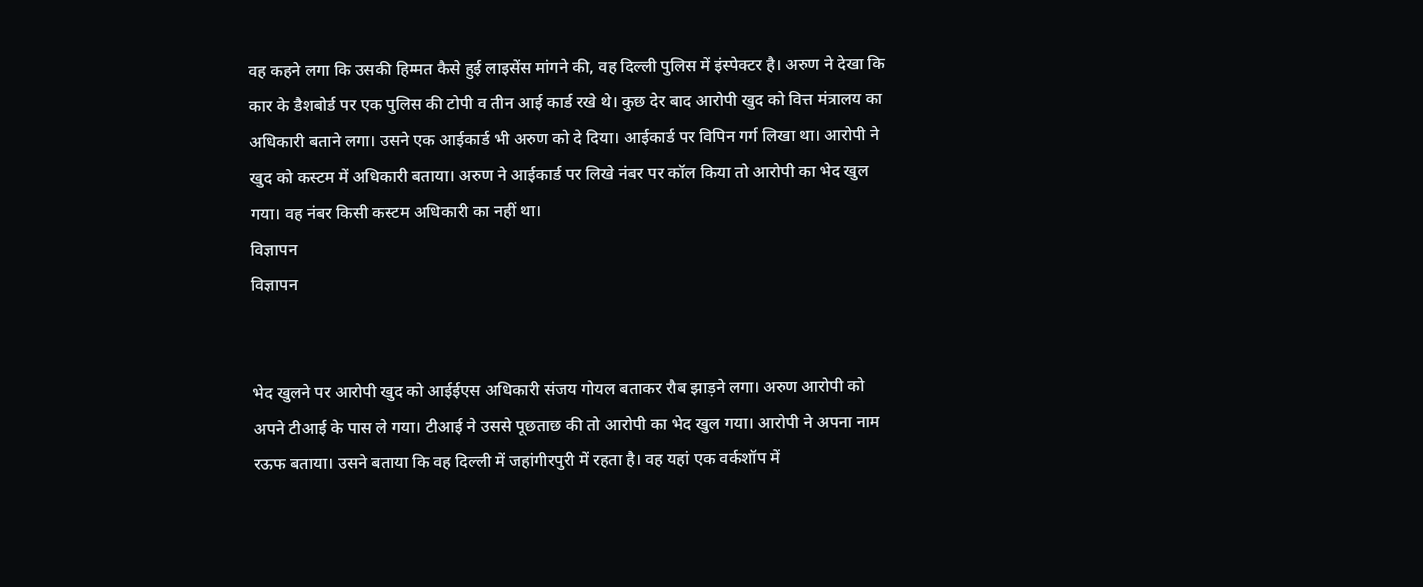वह कहने लगा कि उसकी हिम्मत कैसे हुई लाइसेंस मांगने की, वह दिल्ली पुलिस में इंस्पेक्टर है। अरुण ने देखा कि कार के डैशबोर्ड पर एक पुलिस की टोपी व तीन आई कार्ड रखे थे। कुछ देर बाद आरोपी खुद को वित्त मंत्रालय का अधिकारी बताने लगा। उसने एक आईकार्ड भी अरुण को दे दिया। आईकार्ड पर विपिन गर्ग लिखा था। आरोपी ने खुद को कस्टम में अधिकारी बताया। अरुण ने आईकार्ड पर लिखे नंबर पर कॉल किया तो आरोपी का भेद खुल गया। वह नंबर किसी कस्टम अधिकारी का नहीं था।
विज्ञापन
विज्ञापन


भेद खुलने पर आरोपी खुद को आईईएस अधिकारी संजय गोयल बताकर रौब झाड़ने लगा। अरुण आरोपी को अपने टीआई के पास ले गया। टीआई ने उससे पूछताछ की तो आरोपी का भेद खुल गया। आरोपी ने अपना नाम रऊफ बताया। उसने बताया कि वह दिल्ली में जहांगीरपुरी में रहता है। वह यहां एक वर्कशॉप में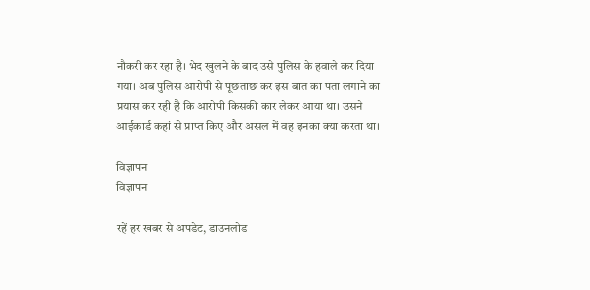नौकरी कर रहा है। भेद खुलने के बाद उसे पुलिस के हवाले कर दिया गया। अब पुलिस आरोपी से पूछताछ कर इस बात का पता लगाने का प्रयास कर रही है कि आरोपी किसकी कार लेकर आया था। उसने आईकार्ड कहां से प्राप्त किए और असल में वह इनका क्या करता था।

विज्ञापन
विज्ञापन

रहें हर खबर से अपडेट, डाउनलोड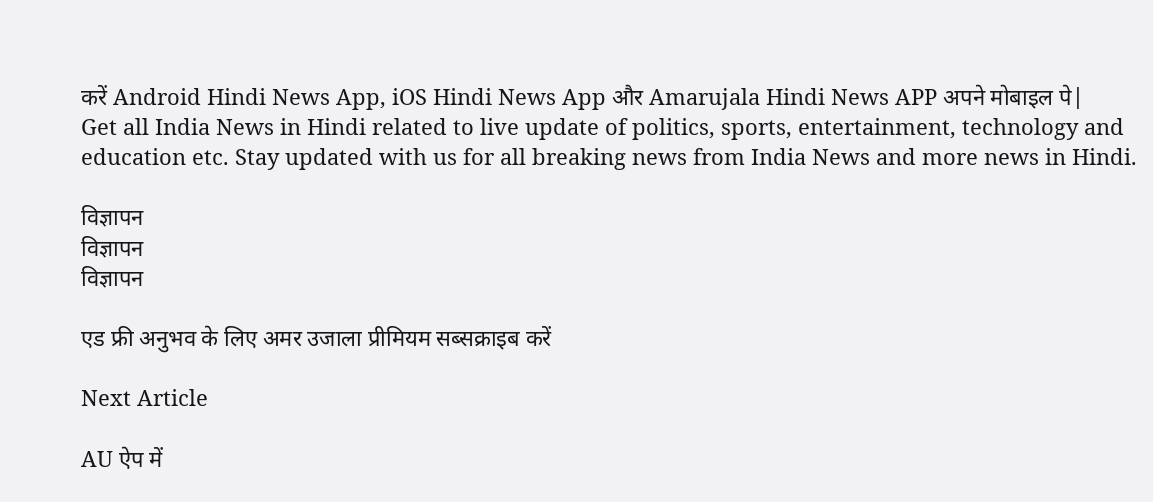करें Android Hindi News App, iOS Hindi News App और Amarujala Hindi News APP अपने मोबाइल पे|
Get all India News in Hindi related to live update of politics, sports, entertainment, technology and education etc. Stay updated with us for all breaking news from India News and more news in Hindi.

विज्ञापन
विज्ञापन
विज्ञापन

एड फ्री अनुभव के लिए अमर उजाला प्रीमियम सब्सक्राइब करें

Next Article

AU ऐप में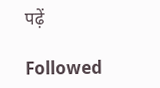पढ़ें

Followed